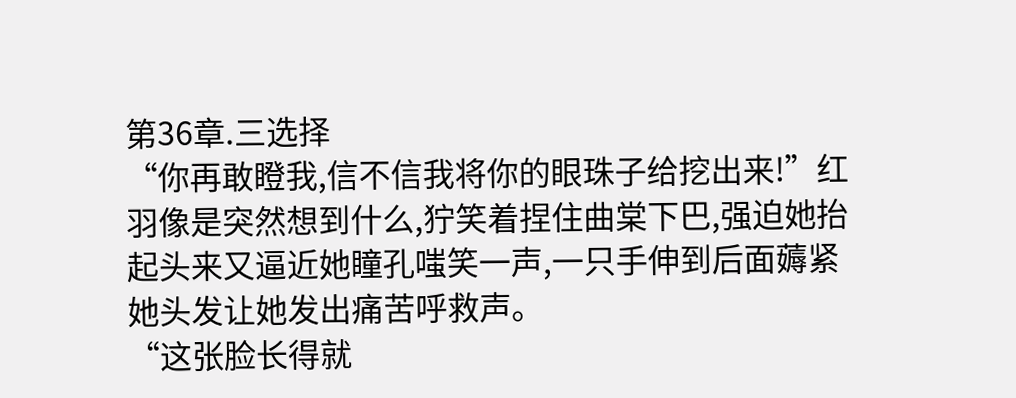第36章.三选择
“你再敢瞪我,信不信我将你的眼珠子给挖出来!”红羽像是突然想到什么,狞笑着捏住曲棠下巴,强迫她抬起头来又逼近她瞳孔嗤笑一声,一只手伸到后面薅紧她头发让她发出痛苦呼救声。
“这张脸长得就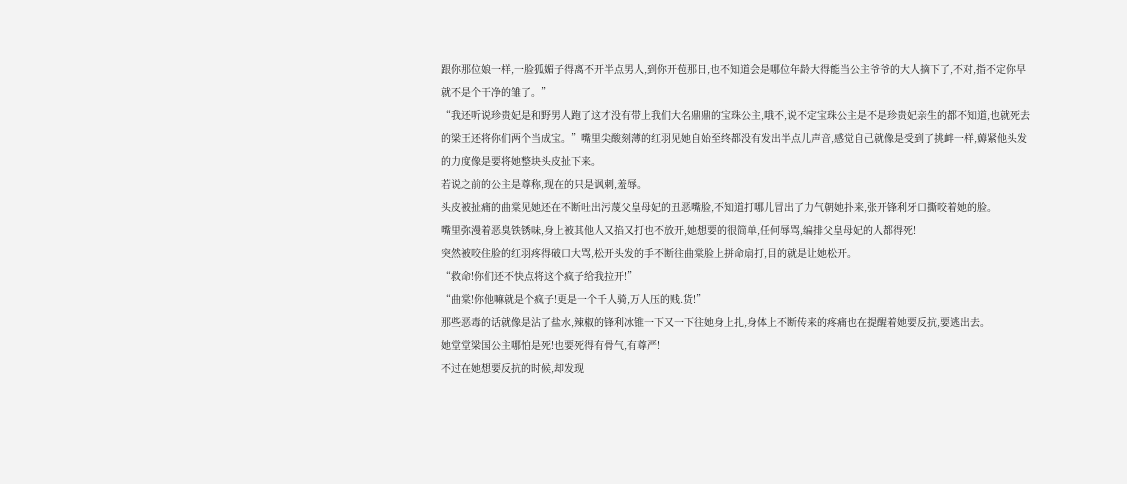跟你那位娘一样,一脸狐媚子得离不开半点男人,到你开苞那日,也不知道会是哪位年龄大得能当公主爷爷的大人摘下了,不对,指不定你早就不是个干净的雏了。”
“我还听说珍贵妃是和野男人跑了这才没有带上我们大名鼎鼎的宝珠公主,哦不,说不定宝珠公主是不是珍贵妃亲生的都不知道,也就死去的梁王还将你们两个当成宝。”嘴里尖酸刻薄的红羽见她自始至终都没有发出半点儿声音,感觉自己就像是受到了挑衅一样,薅紧他头发的力度像是要将她整块头皮扯下来。
若说之前的公主是尊称,现在的只是讽刺,羞辱。
头皮被扯痛的曲棠见她还在不断吐出污蔑父皇母妃的丑恶嘴脸,不知道打哪儿冒出了力气朝她扑来,张开锋利牙口撕咬着她的脸。
嘴里弥漫着恶臭铁锈味,身上被其他人又掐又打也不放开,她想要的很简单,任何辱骂,编排父皇母妃的人都得死!
突然被咬住脸的红羽疼得破口大骂,松开头发的手不断往曲棠脸上拼命扇打,目的就是让她松开。
“救命!你们还不快点将这个疯子给我拉开!”
“曲棠!你他嘛就是个疯子!更是一个千人骑,万人压的贱.货!”
那些恶毒的话就像是沾了盐水,辣椒的锋利冰锥一下又一下往她身上扎,身体上不断传来的疼痛也在提醒着她要反抗,要逃出去。
她堂堂梁国公主哪怕是死!也要死得有骨气,有尊严!
不过在她想要反抗的时候,却发现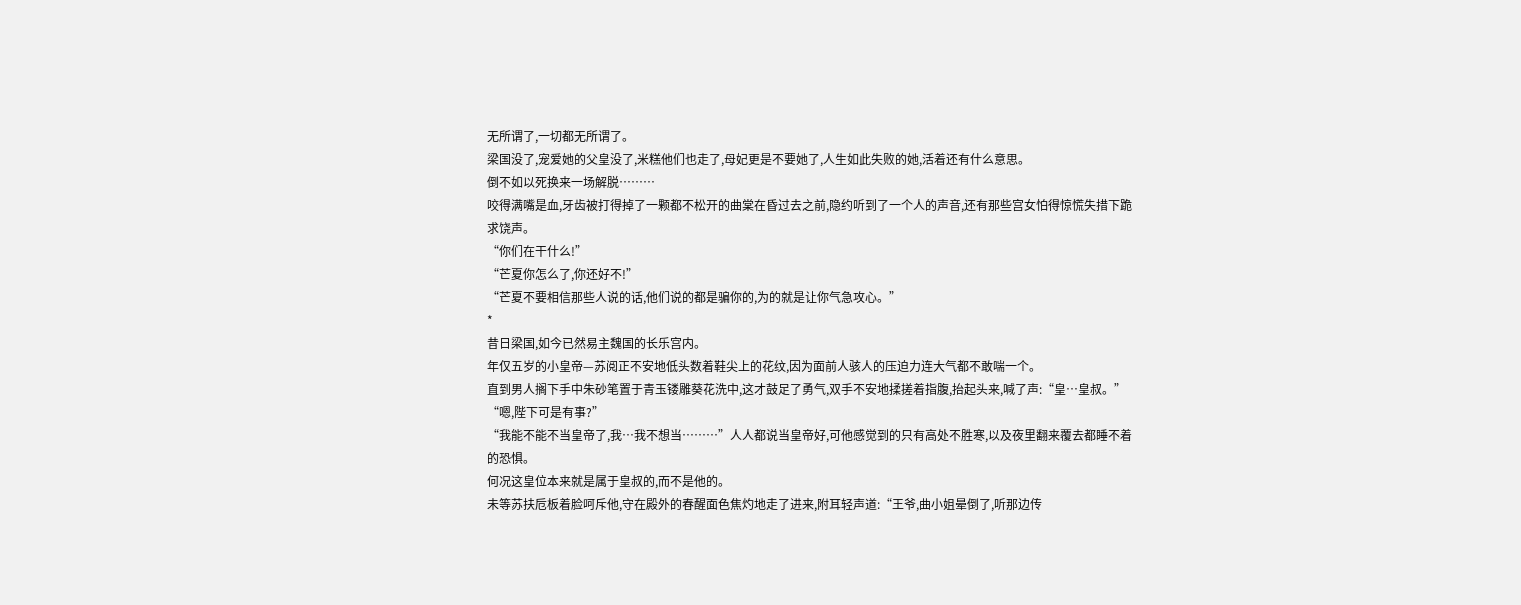无所谓了,一切都无所谓了。
梁国没了,宠爱她的父皇没了,米糕他们也走了,母妃更是不要她了,人生如此失败的她,活着还有什么意思。
倒不如以死换来一场解脱………
咬得满嘴是血,牙齿被打得掉了一颗都不松开的曲棠在昏过去之前,隐约听到了一个人的声音,还有那些宫女怕得惊慌失措下跪求饶声。
“你们在干什么!”
“芒夏你怎么了,你还好不!”
“芒夏不要相信那些人说的话,他们说的都是骗你的,为的就是让你气急攻心。”
*
昔日梁国,如今已然易主魏国的长乐宫内。
年仅五岁的小皇帝—苏阅正不安地低头数着鞋尖上的花纹,因为面前人骇人的压迫力连大气都不敢喘一个。
直到男人搁下手中朱砂笔置于青玉镂雕葵花洗中,这才鼓足了勇气,双手不安地揉搓着指腹,抬起头来,喊了声:“皇…皇叔。”
“嗯,陛下可是有事?”
“我能不能不当皇帝了,我…我不想当………”人人都说当皇帝好,可他感觉到的只有高处不胜寒,以及夜里翻来覆去都睡不着的恐惧。
何况这皇位本来就是属于皇叔的,而不是他的。
未等苏扶卮板着脸呵斥他,守在殿外的春醒面色焦灼地走了进来,附耳轻声道:“王爷,曲小姐晕倒了,听那边传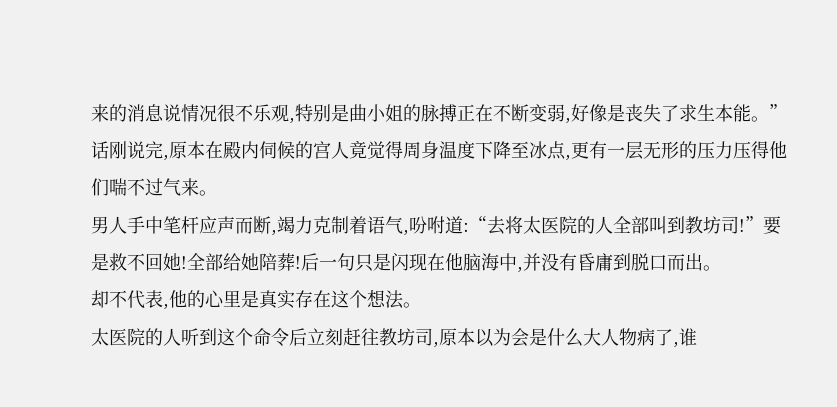来的消息说情况很不乐观,特别是曲小姐的脉搏正在不断变弱,好像是丧失了求生本能。”
话刚说完,原本在殿内伺候的宫人竟觉得周身温度下降至冰点,更有一层无形的压力压得他们喘不过气来。
男人手中笔杆应声而断,竭力克制着语气,吩咐道:“去将太医院的人全部叫到教坊司!”要是救不回她!全部给她陪葬!后一句只是闪现在他脑海中,并没有昏庸到脱口而出。
却不代表,他的心里是真实存在这个想法。
太医院的人听到这个命令后立刻赶往教坊司,原本以为会是什么大人物病了,谁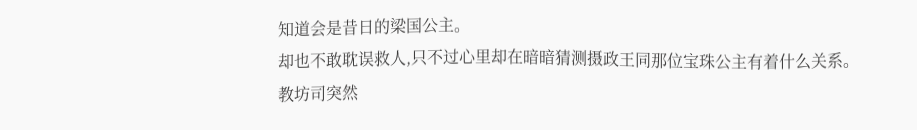知道会是昔日的梁国公主。
却也不敢耽误救人,只不过心里却在暗暗猜测摄政王同那位宝珠公主有着什么关系。
教坊司突然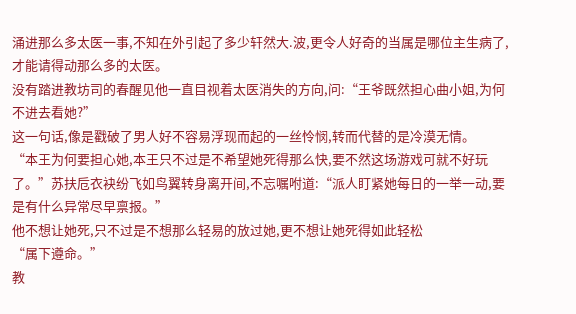涌进那么多太医一事,不知在外引起了多少轩然大.波,更令人好奇的当属是哪位主生病了,才能请得动那么多的太医。
没有踏进教坊司的春醒见他一直目视着太医消失的方向,问:“王爷既然担心曲小姐,为何不进去看她?”
这一句话,像是戳破了男人好不容易浮现而起的一丝怜悯,转而代替的是冷漠无情。
“本王为何要担心她,本王只不过是不希望她死得那么快,要不然这场游戏可就不好玩了。”苏扶卮衣袂纷飞如鸟翼转身离开间,不忘嘱咐道:“派人盯紧她每日的一举一动,要是有什么异常尽早禀报。”
他不想让她死,只不过是不想那么轻易的放过她,更不想让她死得如此轻松
“属下遵命。”
教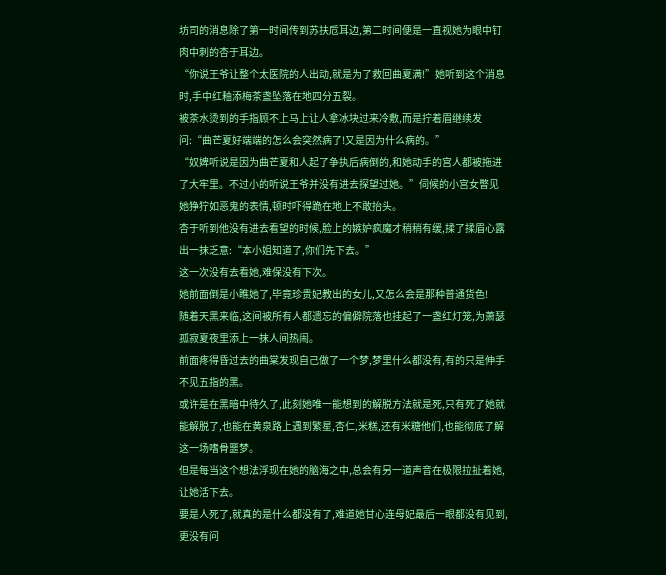坊司的消息除了第一时间传到苏扶卮耳边,第二时间便是一直视她为眼中钉肉中刺的杏于耳边。
“你说王爷让整个太医院的人出动,就是为了救回曲夏满!”她听到这个消息时,手中红釉添梅茶盏坠落在地四分五裂。
被茶水烫到的手指顾不上马上让人拿冰块过来冷敷,而是拧着眉继续发问:“曲芒夏好端端的怎么会突然病了!又是因为什么病的。”
“奴婢听说是因为曲芒夏和人起了争执后病倒的,和她动手的宫人都被拖进了大牢里。不过小的听说王爷并没有进去探望过她。”伺候的小宫女暼见她狰狞如恶鬼的表情,顿时吓得跪在地上不敢抬头。
杏于听到他没有进去看望的时候,脸上的嫉妒疯魔才稍稍有缓,揉了揉眉心露出一抹乏意:“本小姐知道了,你们先下去。”
这一次没有去看她,难保没有下次。
她前面倒是小瞧她了,毕竟珍贵妃教出的女儿,又怎么会是那种普通货色!
随着天黑来临,这间被所有人都遗忘的偏僻院落也挂起了一盏红灯笼,为萧瑟孤寂夏夜里添上一抹人间热闹。
前面疼得昏过去的曲棠发现自己做了一个梦,梦里什么都没有,有的只是伸手不见五指的黑。
或许是在黑暗中待久了,此刻她唯一能想到的解脱方法就是死,只有死了她就能解脱了,也能在黄泉路上遇到繁星,杏仁,米糕,还有米糖他们,也能彻底了解这一场嗜骨噩梦。
但是每当这个想法浮现在她的脑海之中,总会有另一道声音在极限拉扯着她,让她活下去。
要是人死了,就真的是什么都没有了,难道她甘心连母妃最后一眼都没有见到,更没有问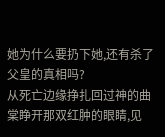她为什么要扔下她,还有杀了父皇的真相吗?
从死亡边缘挣扎回过神的曲棠睁开那双红肿的眼睛,见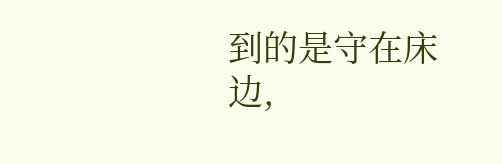到的是守在床边,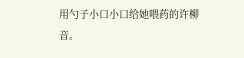用勺子小口小口给她喂药的许柳音。